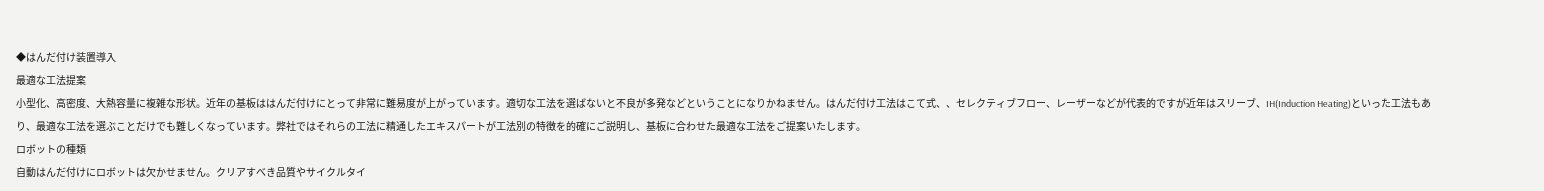◆はんだ付け装置導入
最適な工法提案
小型化、高密度、大熱容量に複雑な形状。近年の基板ははんだ付けにとって非常に難易度が上がっています。適切な工法を選ばないと不良が多発などということになりかねません。はんだ付け工法はこて式、、セレクティブフロー、レーザーなどが代表的ですが近年はスリーブ、IH(Induction Heating)といった工法もあり、最適な工法を選ぶことだけでも難しくなっています。弊社ではそれらの工法に精通したエキスパートが工法別の特徴を的確にご説明し、基板に合わせた最適な工法をご提案いたします。
ロボットの種類
自動はんだ付けにロボットは欠かせません。クリアすべき品質やサイクルタイ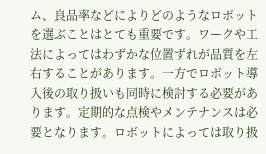ム、良品率などによりどのようなロボットを選ぶことはとても重要です。ワークや工法によってはわずかな位置ずれが品質を左右することがあります。一方でロボット導入後の取り扱いも同時に検討する必要があります。定期的な点検やメンテナンスは必要となります。ロボットによっては取り扱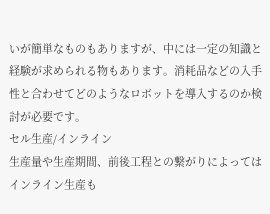いが簡単なものもありますが、中には一定の知識と経験が求められる物もあります。消耗品などの入手性と合わせてどのようなロボットを導入するのか検討が必要です。
セル生産/インライン
生産量や生産期間、前後工程との繋がりによってはインライン生産も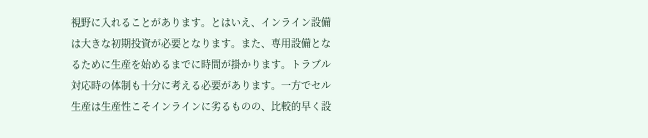視野に入れることがあります。とはいえ、インライン設備は大きな初期投資が必要となります。また、専用設備となるために生産を始めるまでに時間が掛かります。トラブル対応時の体制も十分に考える必要があります。一方でセル生産は生産性こそインラインに劣るものの、比較的早く設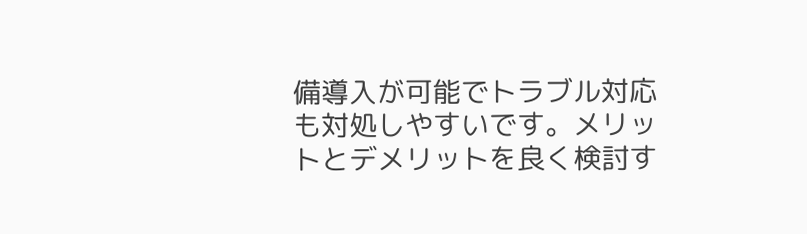備導入が可能でトラブル対応も対処しやすいです。メリットとデメリットを良く検討す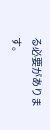る必要があります。